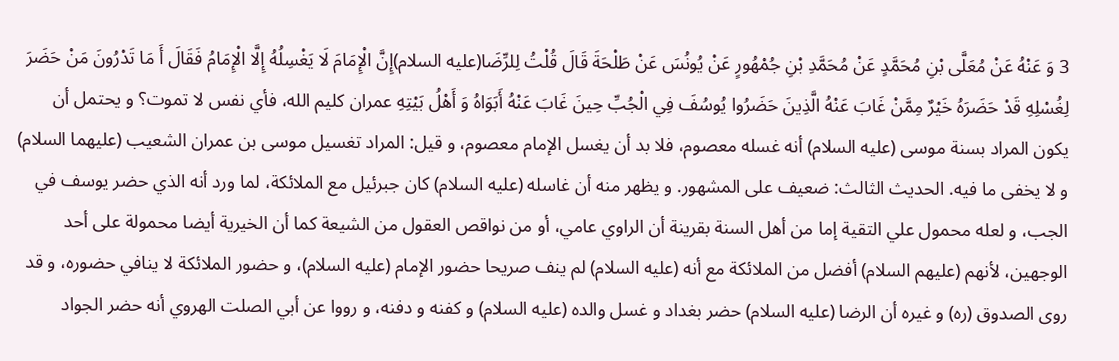3 وَ عَنْهُ عَنْ مُعَلَّى بْنِ مُحَمَّدٍ عَنْ مُحَمَّدِ بْنِ جُمْهُورٍ عَنْ يُونُسَ عَنْ طَلْحَةَ قَالَ قُلْتُ لِلرِّضَا(عليه السلام)إِنَّ الْإِمَامَ لَا يَغْسِلُهُ إِلَّا الْإِمَامُ فَقَالَ أَ مَا تَدْرُونَ مَنْ حَضَرَ لِغُسْلِهِ قَدْ حَضَرَهُ خَيْرٌ مِمَّنْ غَابَ عَنْهُ الَّذِينَ حَضَرُوا يُوسُفَ فِي الْجُبِّ حِينَ غَابَ عَنْهُ أَبَوَاهُ وَ أَهْلُ بَيْتِهِ عمران كليم الله، فأي نفس لا تموت؟ و يحتمل أن يكون المراد بسنة موسى (عليه السلام) أنه غسله معصوم، فلا بد أن يغسل الإمام معصوم، و قيل: المراد تغسيل موسى بن عمران الشعيب (عليهما السلام) و لا يخفى ما فيه. الحديث الثالث: ضعيف على المشهور. و يظهر منه أن غاسله (عليه السلام) كان جبرئيل مع الملائكة، لما ورد أنه الذي حضر يوسف في الجب، و لعله محمول علي التقية إما من أهل السنة بقرينة أن الراوي عامي، أو من نواقص العقول من الشيعة كما أن الخيرية أيضا محمولة على أحد الوجهين، لأنهم (عليهم السلام) أفضل من الملائكة مع أنه (عليه السلام) لم ينف صريحا حضور الإمام (عليه السلام)، و حضور الملائكة لا ينافي حضوره، و قد روى الصدوق (ره) و غيره أن الرضا (عليه السلام) حضر بغداد و غسل والده (عليه السلام) و كفنه و دفنه، و رووا عن أبي الصلت الهروي أنه حضر الجواد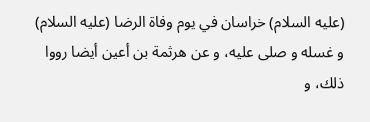(عليه السلام) خراسان في يوم وفاة الرضا (عليه السلام) و غسله و صلى عليه، و عن هرثمة بن أعين أيضا رووا ذلك، و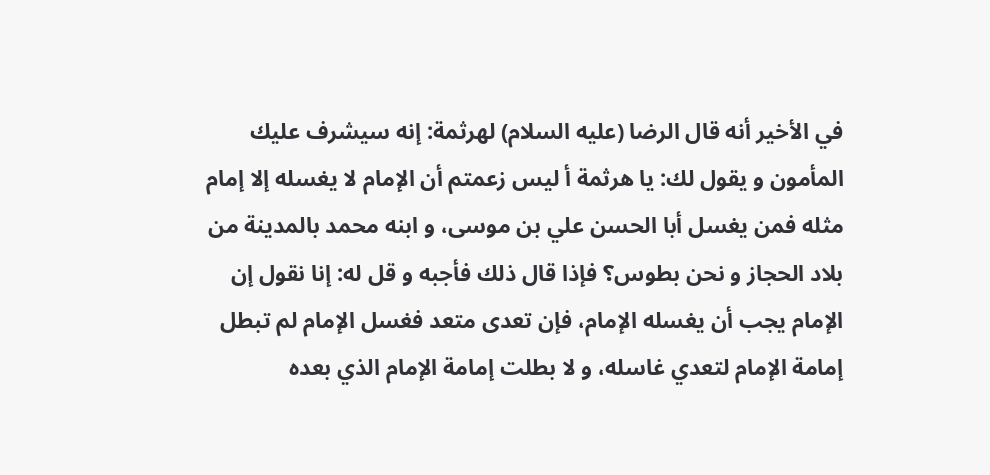في الأخير أنه قال الرضا (عليه السلام) لهرثمة: إنه سيشرف عليك المأمون و يقول لك: يا هرثمة أ ليس زعمتم أن الإمام لا يغسله إلا إمام مثله فمن يغسل أبا الحسن علي بن موسى، و ابنه محمد بالمدينة من بلاد الحجاز و نحن بطوس؟ فإذا قال ذلك فأجبه و قل له: إنا نقول إن الإمام يجب أن يغسله الإمام، فإن تعدى متعد فغسل الإمام لم تبطل إمامة الإمام لتعدي غاسله، و لا بطلت إمامة الإمام الذي بعده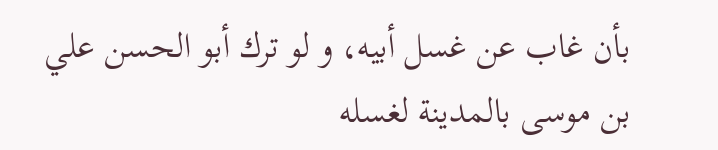بأن غاب عن غسل أبيه، و لو ترك أبو الحسن علي بن موسى بالمدينة لغسله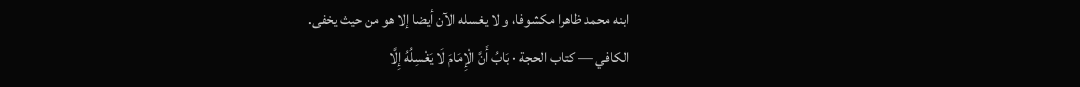ابنه محمد ظاهرا مكشوفا، و لا يغسله الآن أيضا إلا هو من حيث يخفى.
الكافي — كتاب الحجة · بَابُ أَنَّ الْإِمَامَ لَا يَغْسِلُهُ إِلَّا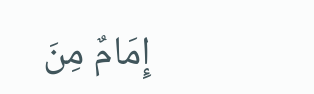إِمَامٌ مِنَ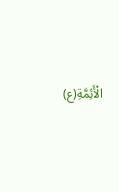الْأَئِمَّةِ(ع)